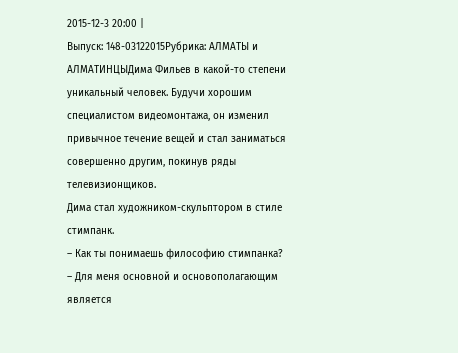2015-12-3 20:00 |
Выпуск: 148-03122015Рубрика: АЛМАТЫ и АЛМАТИНЦЫДима Фильев в какой-то степени уникальный человек. Будучи хорошим специалистом видеомонтажа, он изменил привычное течение вещей и стал заниматься совершенно другим, покинув ряды телевизионщиков.
Дима стал художником-скульптором в стиле стимпанк.
– Как ты понимаешь философию стимпанка?
– Для меня основной и основополагающим является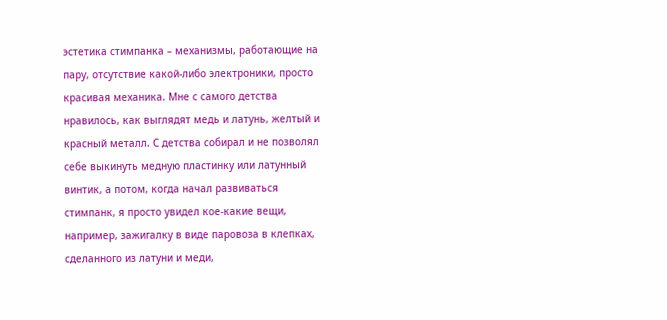эстетика стимпанка – механизмы, работающие на пару, отсутствие какой-либо электроники, просто красивая механика. Мне с самого детства нравилось, как выглядят медь и латунь, желтый и красный металл. С детства собирал и не позволял себе выкинуть медную пластинку или латунный винтик, а потом, когда начал развиваться стимпанк, я просто увидел кое-какие вещи, например, зажигалку в виде паровоза в клепках, сделанного из латуни и меди,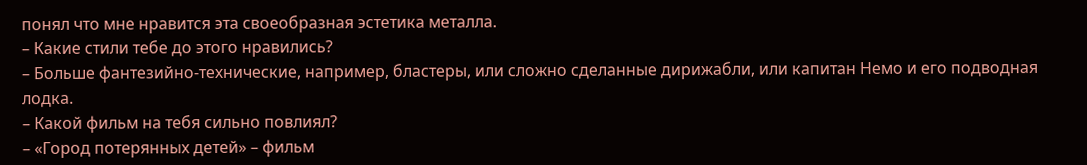понял что мне нравится эта своеобразная эстетика металла.
– Какие стили тебе до этого нравились?
– Больше фантезийно-технические, например, бластеры, или сложно сделанные дирижабли, или капитан Немо и его подводная лодка.
– Какой фильм на тебя сильно повлиял?
– «Город потерянных детей» – фильм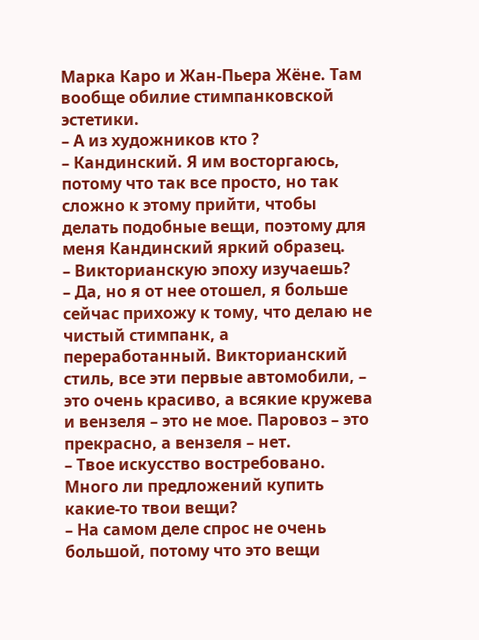Марка Каро и Жан-Пьера Жёне. Там вообще обилие стимпанковской эстетики.
– А из художников кто ?
– Кандинский. Я им восторгаюсь, потому что так все просто, но так сложно к этому прийти, чтобы делать подобные вещи, поэтому для меня Кандинский яркий образец.
– Викторианскую эпоху изучаешь?
– Да, но я от нее отошел, я больше сейчас прихожу к тому, что делаю не чистый стимпанк, а переработанный. Викторианский стиль, все эти первые автомобили, – это очень красиво, а всякие кружева и вензеля – это не мое. Паровоз – это прекрасно, а вензеля – нет.
– Твое искусство востребовано. Много ли предложений купить какие-то твои вещи?
– На самом деле спрос не очень большой, потому что это вещи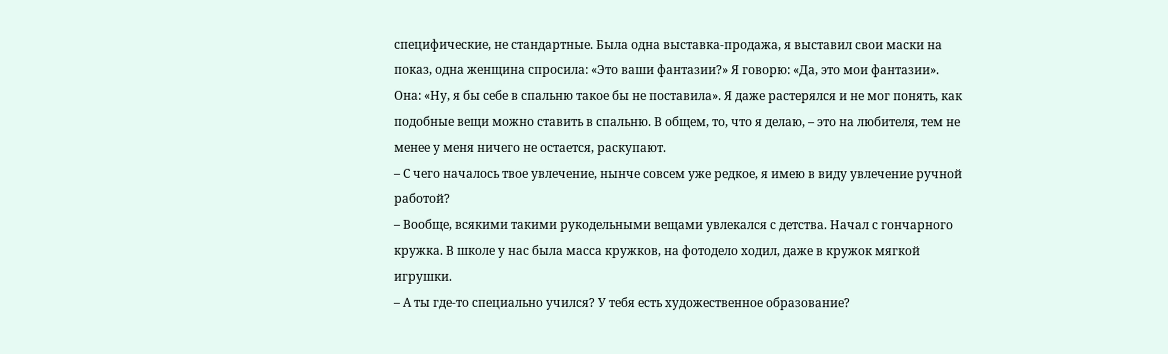специфические, не стандартные. Была одна выставка-продажа, я выставил свои маски на показ, одна женщина спросила: «Это ваши фантазии?» Я говорю: «Да, это мои фантазии». Она: «Ну, я бы себе в спальню такое бы не поставила». Я даже растерялся и не мог понять, как подобные вещи можно ставить в спальню. В общем, то, что я делаю, – это на любителя, тем не менее у меня ничего не остается, раскупают.
– С чего началось твое увлечение, нынче совсем уже редкое, я имею в виду увлечение ручной работой?
– Вообще, всякими такими рукодельными вещами увлекался с детства. Начал с гончарного кружка. В школе у нас была масса кружков, на фотодело ходил, даже в кружок мягкой игрушки.
– А ты где-то специально учился? У тебя есть художественное образование?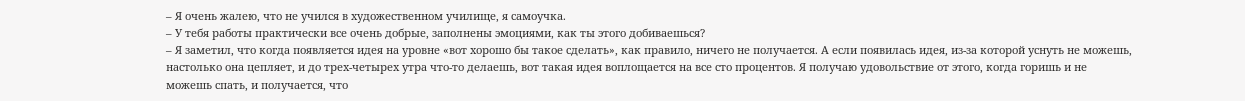– Я очень жалею, что не учился в художественном училище, я самоучка.
– У тебя работы практически все очень добрые, заполнены эмоциями, как ты этого добиваешься?
– Я заметил, что когда появляется идея на уровне «вот хорошо бы такое сделать», как правило, ничего не получается. А если появилась идея, из-за которой уснуть не можешь, настолько она цепляет, и до трех-четырех утра что-то делаешь, вот такая идея воплощается на все сто процентов. Я получаю удовольствие от этого, когда горишь и не можешь спать, и получается, что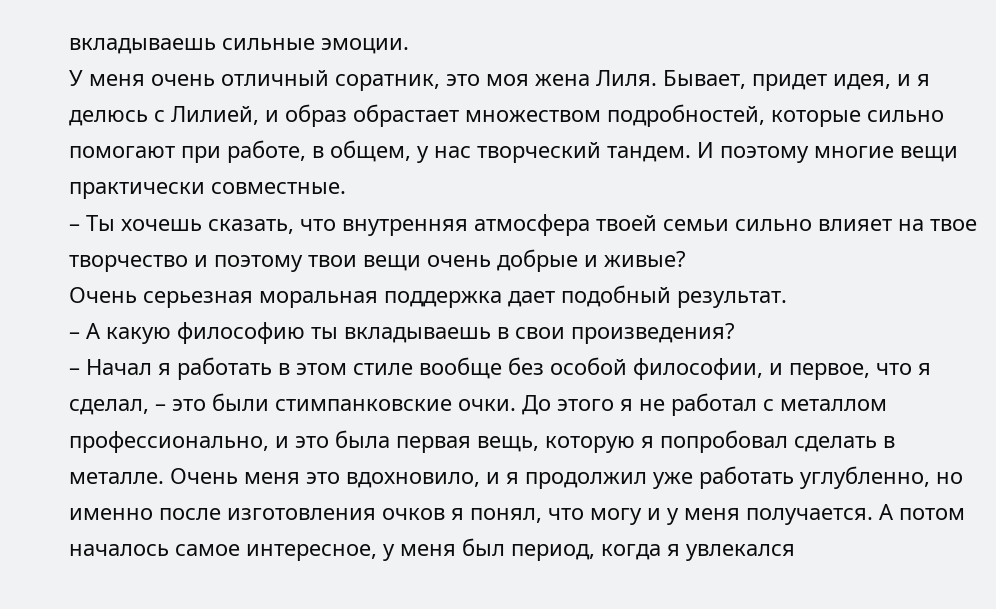вкладываешь сильные эмоции.
У меня очень отличный соратник, это моя жена Лиля. Бывает, придет идея, и я делюсь с Лилией, и образ обрастает множеством подробностей, которые сильно помогают при работе, в общем, у нас творческий тандем. И поэтому многие вещи практически совместные.
– Ты хочешь сказать, что внутренняя атмосфера твоей семьи сильно влияет на твое творчество и поэтому твои вещи очень добрые и живые?
Очень серьезная моральная поддержка дает подобный результат.
– А какую философию ты вкладываешь в свои произведения?
– Начал я работать в этом стиле вообще без особой философии, и первое, что я сделал, – это были стимпанковские очки. До этого я не работал с металлом профессионально, и это была первая вещь, которую я попробовал сделать в металле. Очень меня это вдохновило, и я продолжил уже работать углубленно, но именно после изготовления очков я понял, что могу и у меня получается. А потом началось самое интересное, у меня был период, когда я увлекался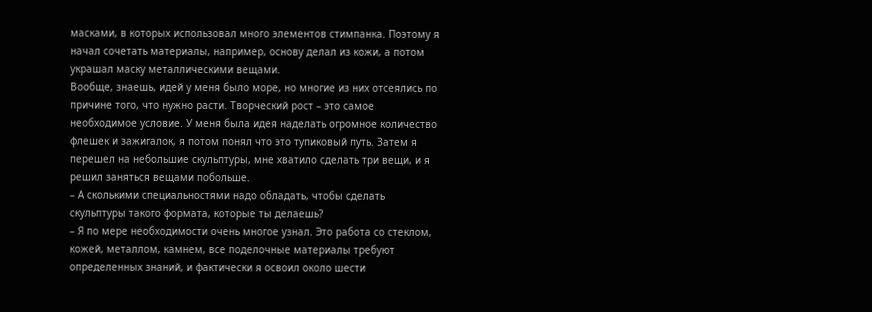масками, в которых использовал много элементов стимпанка. Поэтому я начал сочетать материалы, например, основу делал из кожи, а потом украшал маску металлическими вещами.
Вообще, знаешь, идей у меня было море, но многие из них отсеялись по причине того, что нужно расти. Творческий рост – это самое необходимое условие. У меня была идея наделать огромное количество флешек и зажигалок, я потом понял что это тупиковый путь. Затем я перешел на небольшие скульптуры, мне хватило сделать три вещи, и я решил заняться вещами побольше.
– А сколькими специальностями надо обладать, чтобы сделать скульптуры такого формата, которые ты делаешь?
– Я по мере необходимости очень многое узнал. Это работа со стеклом, кожей, металлом, камнем, все поделочные материалы требуют определенных знаний, и фактически я освоил около шести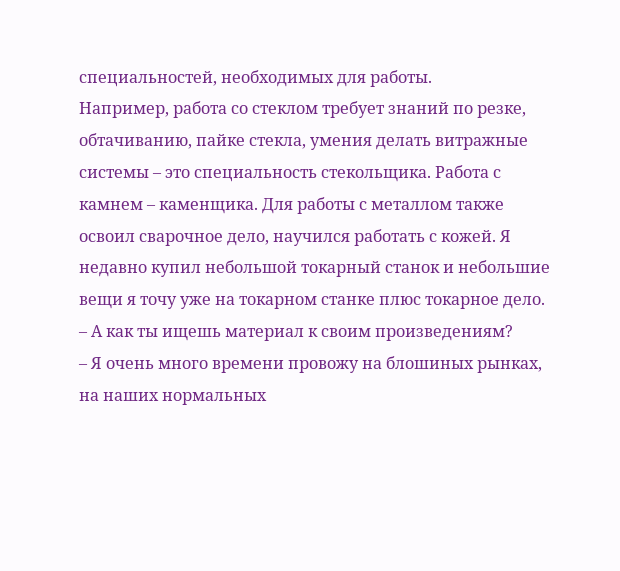специальностей, необходимых для работы.
Например, работа со стеклом требует знаний по резке, обтачиванию, пайке стекла, умения делать витражные системы – это специальность стекольщика. Работа с камнем – каменщика. Для работы с металлом также освоил сварочное дело, научился работать с кожей. Я недавно купил небольшой токарный станок и небольшие вещи я точу уже на токарном станке плюс токарное дело.
– А как ты ищешь материал к своим произведениям?
– Я очень много времени провожу на блошиных рынках, на наших нормальных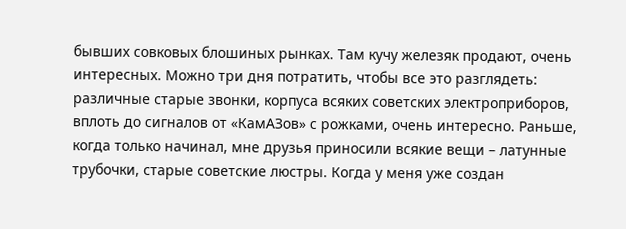бывших совковых блошиных рынках. Там кучу железяк продают, очень интересных. Можно три дня потратить, чтобы все это разглядеть: различные старые звонки, корпуса всяких советских электроприборов, вплоть до сигналов от «КамАЗов» с рожками, очень интересно. Раньше, когда только начинал, мне друзья приносили всякие вещи – латунные трубочки, старые советские люстры. Когда у меня уже создан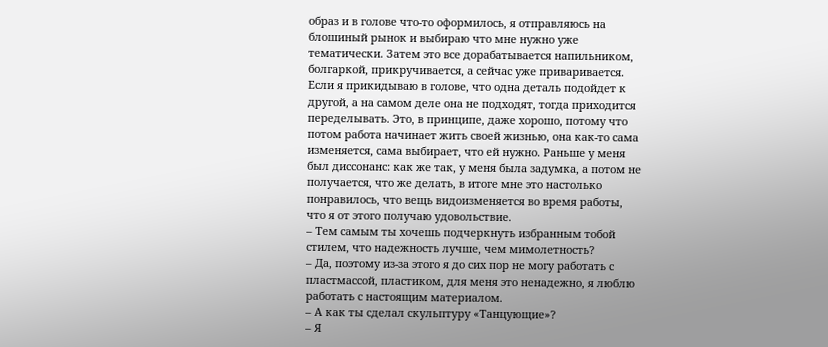образ и в голове что-то оформилось, я отправляюсь на блошиный рынок и выбираю что мне нужно уже тематически. Затем это все дорабатывается напильником, болгаркой, прикручивается, а сейчас уже приваривается.
Если я прикидываю в голове, что одна деталь подойдет к другой, а на самом деле она не подходят, тогда приходится переделывать. Это, в принципе, даже хорошо, потому что потом работа начинает жить своей жизнью, она как-то сама изменяется, сама выбирает, что ей нужно. Раньше у меня был диссонанс: как же так, у меня была задумка, а потом не получается, что же делать, в итоге мне это настолько понравилось, что вещь видоизменяется во время работы, что я от этого получаю удовольствие.
– Тем самым ты хочешь подчеркнуть избранным тобой стилем, что надежность лучше, чем мимолетность?
– Да, поэтому из-за этого я до сих пор не могу работать с пластмассой, пластиком, для меня это ненадежно, я люблю работать с настоящим материалом.
– А как ты сделал скульптуру «Танцующие»?
– Я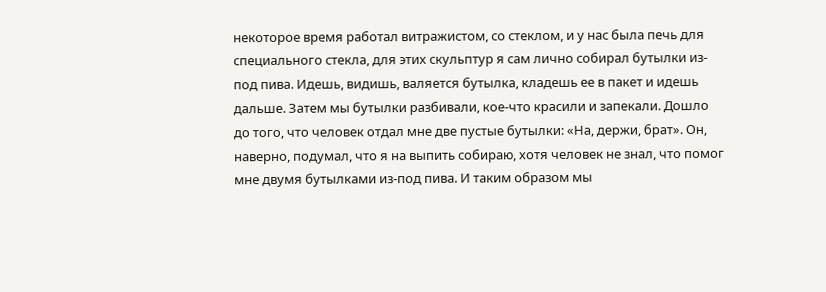некоторое время работал витражистом, со стеклом, и у нас была печь для специального стекла, для этих скульптур я сам лично собирал бутылки из-под пива. Идешь, видишь, валяется бутылка, кладешь ее в пакет и идешь дальше. Затем мы бутылки разбивали, кое-что красили и запекали. Дошло до того, что человек отдал мне две пустые бутылки: «На, держи, брат». Он, наверно, подумал, что я на выпить собираю, хотя человек не знал, что помог мне двумя бутылками из-под пива. И таким образом мы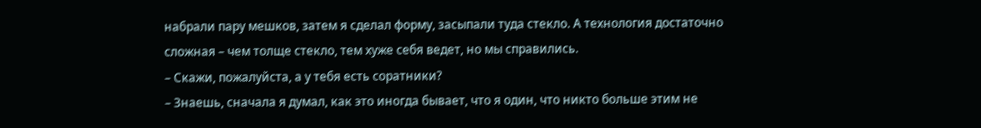набрали пару мешков, затем я сделал форму, засыпали туда стекло. А технология достаточно сложная – чем толще стекло, тем хуже себя ведет, но мы справились.
– Скажи, пожалуйста, а у тебя есть соратники?
– Знаешь, сначала я думал, как это иногда бывает, что я один, что никто больше этим не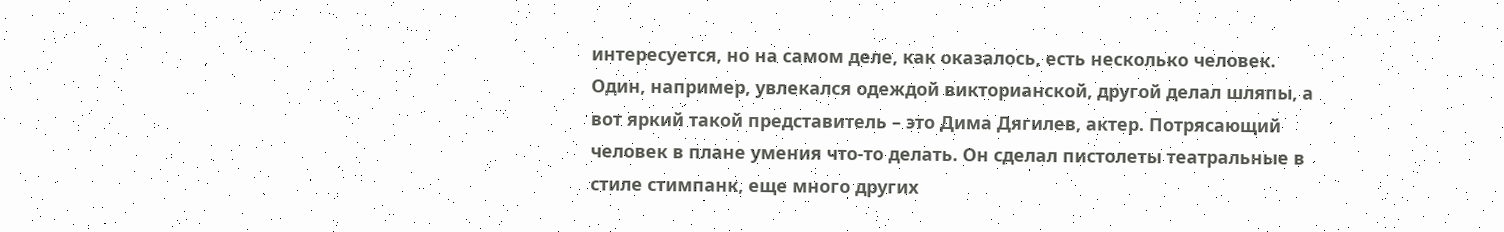интересуется, но на самом деле, как оказалось, есть несколько человек. Один, например, увлекался одеждой викторианской, другой делал шляпы, а вот яркий такой представитель – это Дима Дягилев, актер. Потрясающий человек в плане умения что-то делать. Он сделал пистолеты театральные в стиле стимпанк, еще много других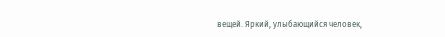вещей. Яркий, улыбающийся человек,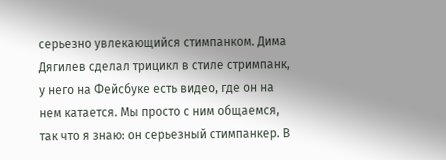серьезно увлекающийся стимпанком. Дима Дягилев сделал трицикл в стиле стримпанк, у него на Фейсбуке есть видео, где он на нем катается. Мы просто с ним общаемся, так что я знаю: он серьезный стимпанкер. В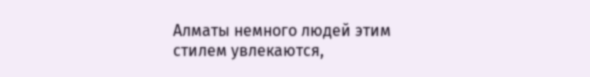Алматы немного людей этим стилем увлекаются,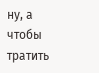ну, а чтобы тратить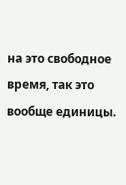на это свободное время, так это вообще единицы.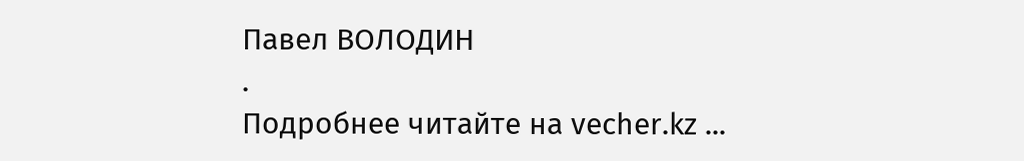Павел ВОЛОДИН
.
Подробнее читайте на vecher.kz ...